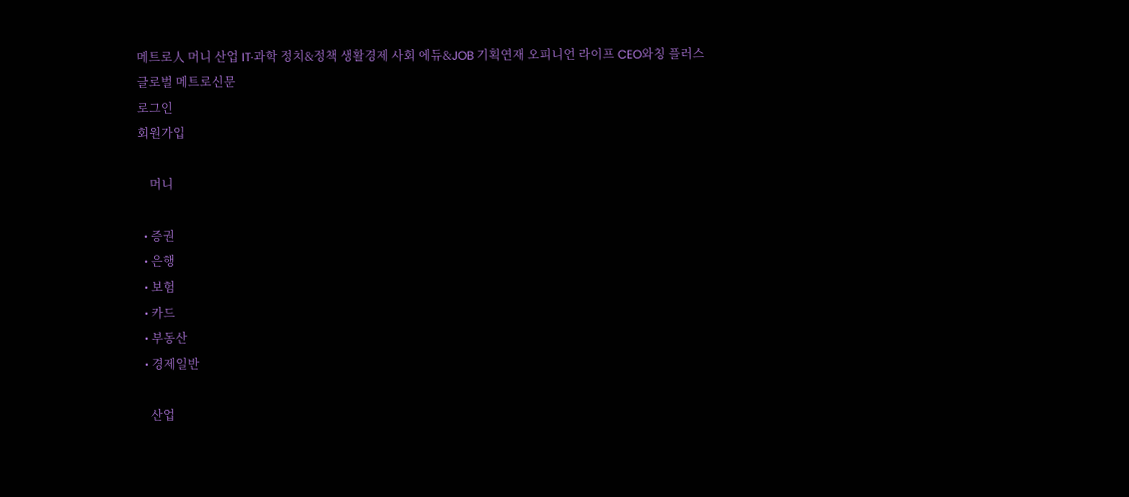메트로人 머니 산업 IT·과학 정치&정책 생활경제 사회 에듀&JOB 기획연재 오피니언 라이프 CEO와칭 플러스
글로벌 메트로신문
로그인
회원가입

    머니

  • 증권
  • 은행
  • 보험
  • 카드
  • 부동산
  • 경제일반

    산업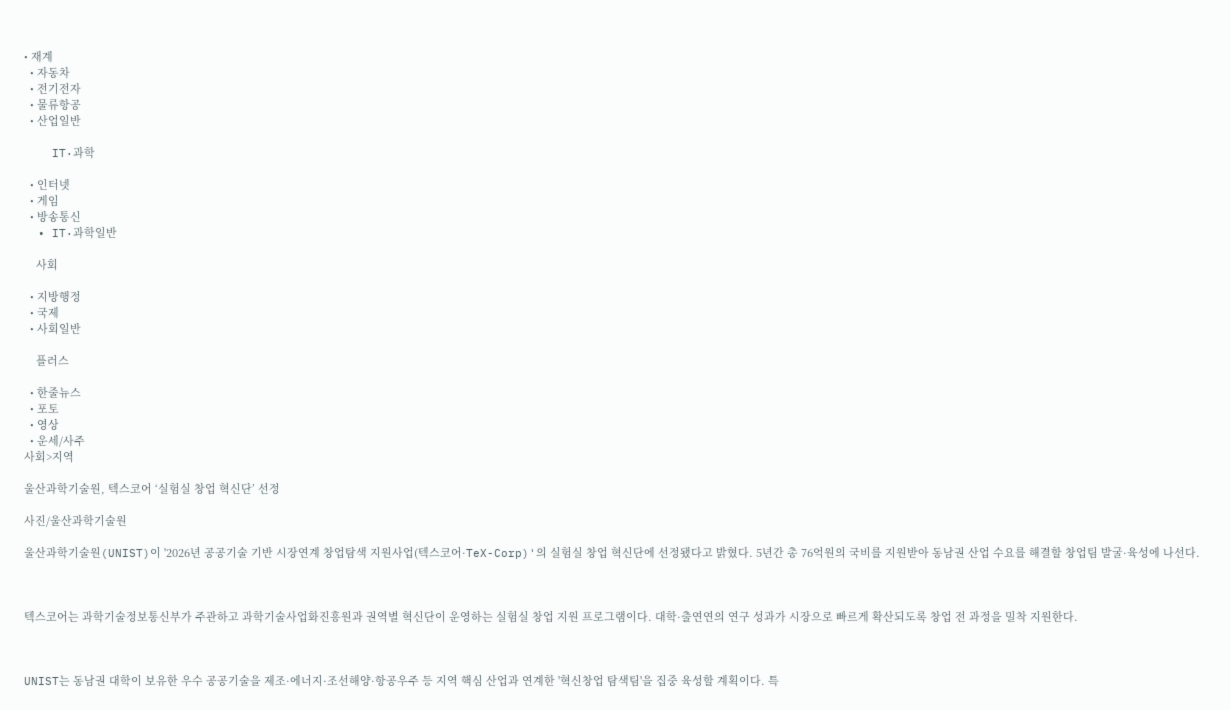• 재계
  • 자동차
  • 전기전자
  • 물류항공
  • 산업일반

    IT·과학

  • 인터넷
  • 게임
  • 방송통신
  • IT·과학일반

    사회

  • 지방행정
  • 국제
  • 사회일반

    플러스

  • 한줄뉴스
  • 포토
  • 영상
  • 운세/사주
사회>지역

울산과학기술원, 텍스코어 ‘실험실 창업 혁신단’ 선정

사진/울산과학기술원

울산과학기술원(UNIST)이 '2026년 공공기술 기반 시장연계 창업탐색 지원사업(텍스코어·TeX-Corp)'의 실험실 창업 혁신단에 선정됐다고 밝혔다. 5년간 총 76억원의 국비를 지원받아 동남권 산업 수요를 해결할 창업팀 발굴·육성에 나선다.



텍스코어는 과학기술정보통신부가 주관하고 과학기술사업화진흥원과 권역별 혁신단이 운영하는 실험실 창업 지원 프로그램이다. 대학·출연연의 연구 성과가 시장으로 빠르게 확산되도록 창업 전 과정을 밀착 지원한다.



UNIST는 동남권 대학이 보유한 우수 공공기술을 제조·에너지·조선해양·항공우주 등 지역 핵심 산업과 연계한 '혁신창업 탐색팀'을 집중 육성할 계획이다. 특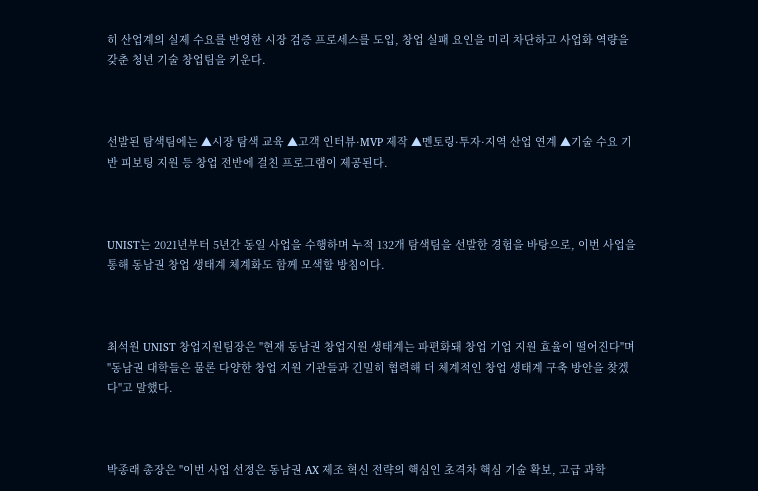히 산업계의 실제 수요를 반영한 시장 검증 프로세스를 도입, 창업 실패 요인을 미리 차단하고 사업화 역량을 갖춘 청년 기술 창업팀을 키운다.



선발된 탐색팀에는 ▲시장 탐색 교육 ▲고객 인터뷰·MVP 제작 ▲멘토링·투자·지역 산업 연계 ▲기술 수요 기반 피보팅 지원 등 창업 전반에 걸친 프로그램이 제공된다.



UNIST는 2021년부터 5년간 동일 사업을 수행하며 누적 132개 탐색팀을 선발한 경험을 바탕으로, 이번 사업을 통해 동남권 창업 생태계 체계화도 함께 모색할 방침이다.



최석원 UNIST 창업지원팀장은 "현재 동남권 창업지원 생태계는 파편화돼 창업 기업 지원 효율이 떨어진다"며 "동남권 대학들은 물론 다양한 창업 지원 기관들과 긴밀히 협력해 더 체계적인 창업 생태계 구축 방안을 찾겠다"고 말했다.



박종래 총장은 "이번 사업 선정은 동남권 AX 제조 혁신 전략의 핵심인 초격차 핵심 기술 확보, 고급 과학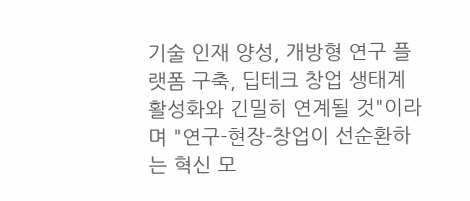기술 인재 양성, 개방형 연구 플랫폼 구축, 딥테크 창업 생태계 활성화와 긴밀히 연계될 것"이라며 "연구-현장-창업이 선순환하는 혁신 모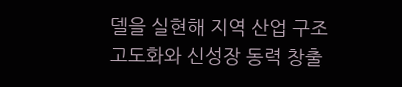델을 실현해 지역 산업 구조 고도화와 신성장 동력 창출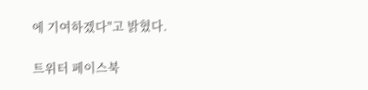에 기여하겠다"고 밝혔다.

트위터 페이스북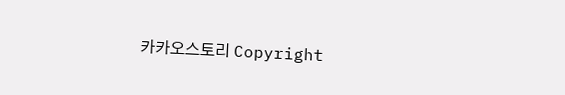카카오스토리 Copyright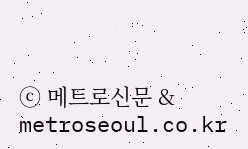ⓒ 메트로신문 & metroseoul.co.kr